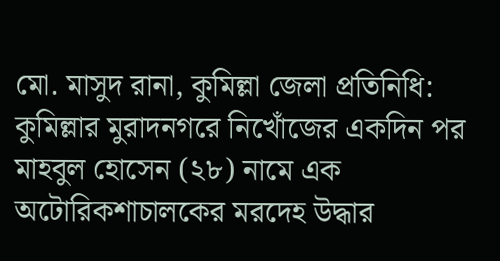মো. মাসুদ রানা, কুমিল্লা জেলা প্রতিনিধি:
কুমিল্লার মুরাদনগরে নিখোঁজের একদিন পর মাহবুল হোসেন (২৮) নামে এক অটোরিকশাচালকের মরদেহ উদ্ধার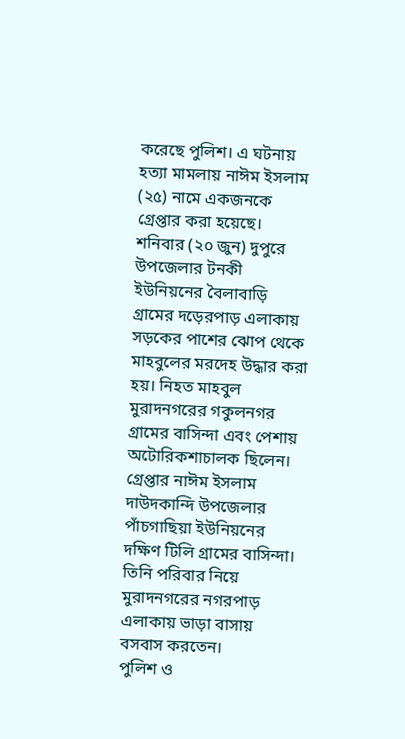করেছে পুলিশ। এ ঘটনায় হত্যা মামলায় নাঈম ইসলাম (২৫) নামে একজনকে গ্রেপ্তার করা হয়েছে।
শনিবার (২০ জুন) দুপুরে উপজেলার টনকী ইউনিয়নের বৈলাবাড়ি গ্রামের দড়েরপাড় এলাকায় সড়কের পাশের ঝোপ থেকে মাহবুলের মরদেহ উদ্ধার করা হয়। নিহত মাহবুল মুরাদনগরের গকুলনগর গ্রামের বাসিন্দা এবং পেশায় অটোরিকশাচালক ছিলেন। গ্রেপ্তার নাঈম ইসলাম দাউদকান্দি উপজেলার পাঁচগাছিয়া ইউনিয়নের দক্ষিণ টিলি গ্রামের বাসিন্দা। তিনি পরিবার নিয়ে মুরাদনগরের নগরপাড় এলাকায় ভাড়া বাসায় বসবাস করতেন।
পুলিশ ও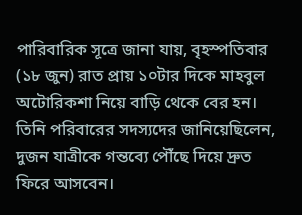পারিবারিক সূত্রে জানা যায়, বৃহস্পতিবার (১৮ জুন) রাত প্রায় ১০টার দিকে মাহবুল অটোরিকশা নিয়ে বাড়ি থেকে বের হন। তিনি পরিবারের সদস্যদের জানিয়েছিলেন, দুজন যাত্রীকে গন্তব্যে পৌঁছে দিয়ে দ্রুত ফিরে আসবেন।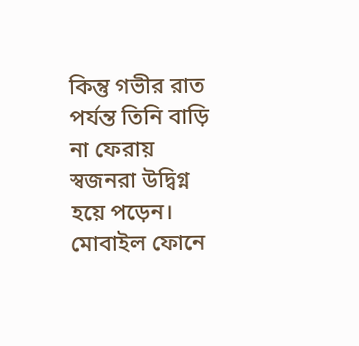কিন্তু গভীর রাত পর্যন্ত তিনি বাড়ি না ফেরায় স্বজনরা উদ্বিগ্ন হয়ে পড়েন। মোবাইল ফোনে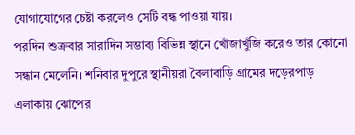যোগাযোগের চেষ্টা করলেও সেটি বন্ধ পাওয়া যায়।
পরদিন শুক্রবার সারাদিন সম্ভাব্য বিভিন্ন স্থানে খোঁজাখুঁজি করেও তার কোনো সন্ধান মেলেনি। শনিবার দুপুরে স্থানীয়রা বৈলাবাড়ি গ্রামের দড়েরপাড় এলাকায় ঝোপের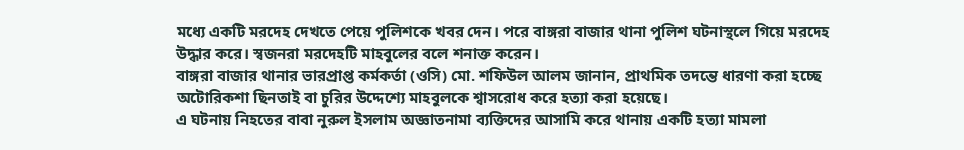মধ্যে একটি মরদেহ দেখতে পেয়ে পুলিশকে খবর দেন। পরে বাঙ্গরা বাজার থানা পুলিশ ঘটনাস্থলে গিয়ে মরদেহ উদ্ধার করে। স্বজনরা মরদেহটি মাহবুলের বলে শনাক্ত করেন।
বাঙ্গরা বাজার থানার ভারপ্রাপ্ত কর্মকর্তা (ওসি) মো. শফিউল আলম জানান, প্রাথমিক তদন্তে ধারণা করা হচ্ছে অটোরিকশা ছিনতাই বা চুরির উদ্দেশ্যে মাহবুলকে শ্বাসরোধ করে হত্যা করা হয়েছে।
এ ঘটনায় নিহতের বাবা নুরুল ইসলাম অজ্ঞাতনামা ব্যক্তিদের আসামি করে থানায় একটি হত্যা মামলা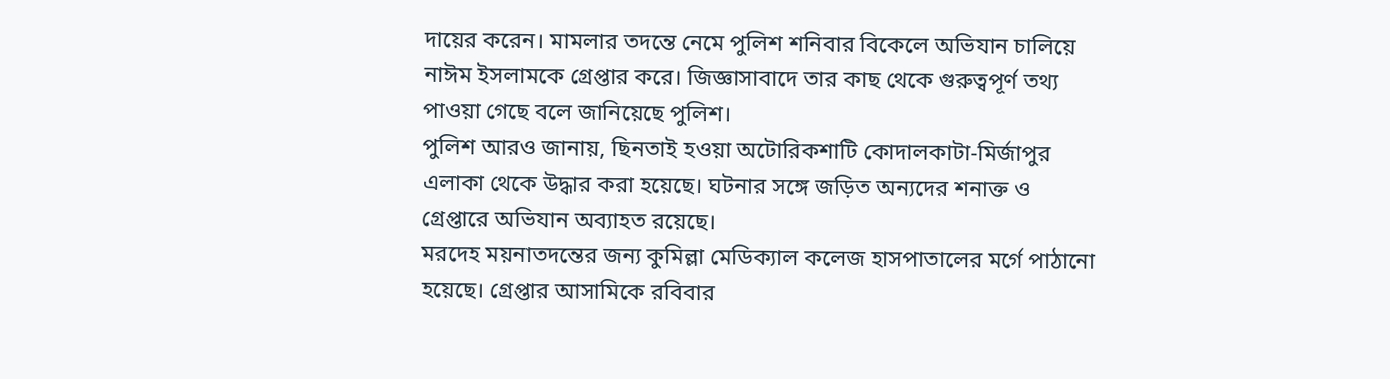দায়ের করেন। মামলার তদন্তে নেমে পুলিশ শনিবার বিকেলে অভিযান চালিয়ে নাঈম ইসলামকে গ্রেপ্তার করে। জিজ্ঞাসাবাদে তার কাছ থেকে গুরুত্বপূর্ণ তথ্য পাওয়া গেছে বলে জানিয়েছে পুলিশ।
পুলিশ আরও জানায়, ছিনতাই হওয়া অটোরিকশাটি কোদালকাটা-মির্জাপুর এলাকা থেকে উদ্ধার করা হয়েছে। ঘটনার সঙ্গে জড়িত অন্যদের শনাক্ত ও গ্রেপ্তারে অভিযান অব্যাহত রয়েছে।
মরদেহ ময়নাতদন্তের জন্য কুমিল্লা মেডিক্যাল কলেজ হাসপাতালের মর্গে পাঠানো হয়েছে। গ্রেপ্তার আসামিকে রবিবার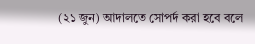(২১ জুন) আদালতে সোপর্দ করা হবে বলে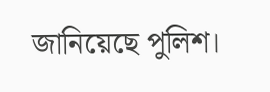জানিয়েছে পুলিশ।